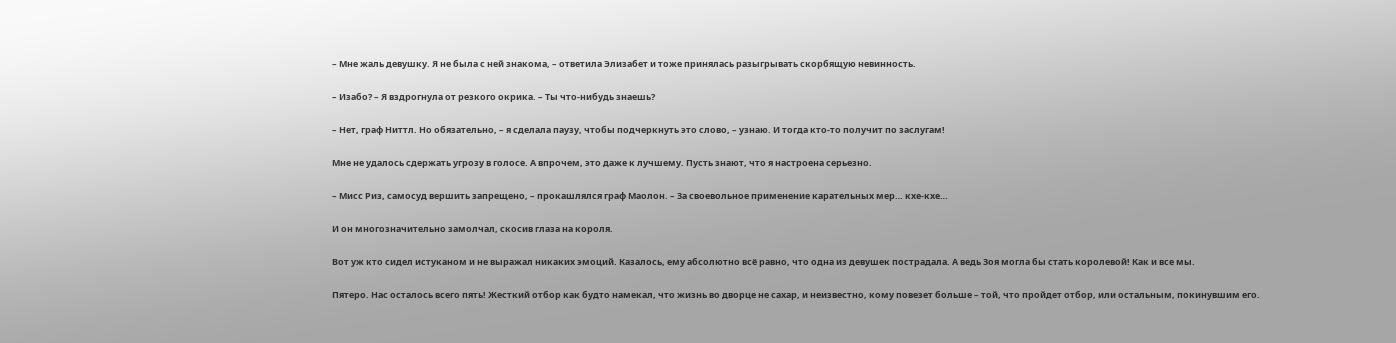– Мне жаль девушку. Я не была с ней знакома, – ответила Элизабет и тоже принялась разыгрывать скорбящую невинность.

– Изабо? – Я вздрогнула от резкого окрика. – Ты что-нибудь знаешь?

– Нет, граф Ниттл. Но обязательно, – я сделала паузу, чтобы подчеркнуть это слово, – узнаю. И тогда кто-то получит по заслугам!

Мне не удалось сдержать угрозу в голосе. А впрочем, это даже к лучшему. Пусть знают, что я настроена серьезно.

– Мисс Риз, самосуд вершить запрещено, – прокашлялся граф Маолон. – За своевольное применение карательных мер… кхе-кхе…

И он многозначительно замолчал, скосив глаза на короля.

Вот уж кто сидел истуканом и не выражал никаких эмоций. Казалось, ему абсолютно всё равно, что одна из девушек пострадала. А ведь Зоя могла бы стать королевой! Как и все мы.

Пятеро. Нас осталось всего пять! Жесткий отбор как будто намекал, что жизнь во дворце не сахар, и неизвестно, кому повезет больше – той, что пройдет отбор, или остальным, покинувшим его.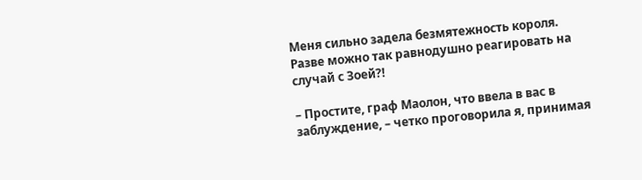Меня сильно задела безмятежность короля. Разве можно так равнодушно реагировать на случай с Зоей?!

– Простите, граф Маолон, что ввела в вас в заблуждение, – четко проговорила я, принимая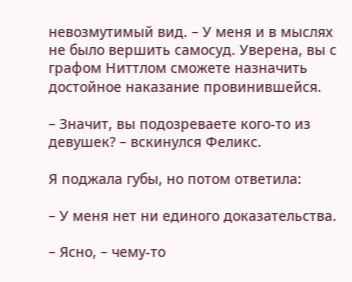невозмутимый вид. – У меня и в мыслях не было вершить самосуд. Уверена, вы с графом Ниттлом сможете назначить достойное наказание провинившейся.

– Значит, вы подозреваете кого-то из девушек? – вскинулся Феликс.

Я поджала губы, но потом ответила:

– У меня нет ни единого доказательства.

– Ясно, – чему-то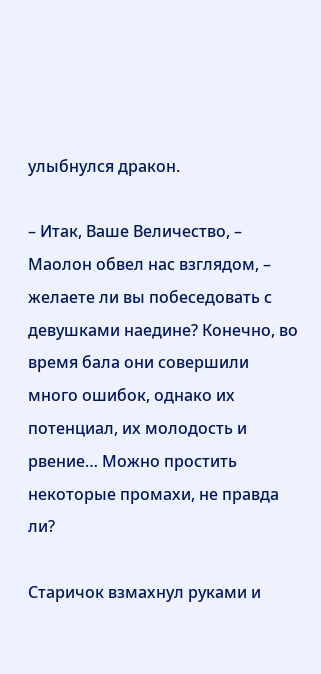улыбнулся дракон.

– Итак, Ваше Величество, – Маолон обвел нас взглядом, – желаете ли вы побеседовать с девушками наедине? Конечно, во время бала они совершили много ошибок, однако их потенциал, их молодость и рвение… Можно простить некоторые промахи, не правда ли?

Старичок взмахнул руками и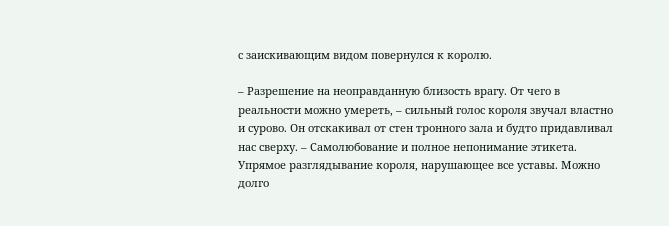с заискивающим видом повернулся к королю.

– Разрешение на неоправданную близость врагу. От чего в реальности можно умереть, – сильный голос короля звучал властно и сурово. Он отскакивал от стен тронного зала и будто придавливал нас сверху. – Самолюбование и полное непонимание этикета. Упрямое разглядывание короля, нарушающее все уставы. Можно долго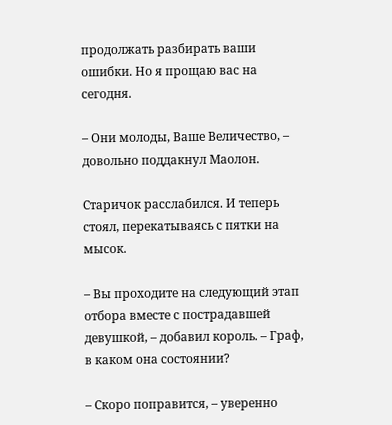продолжать разбирать ваши ошибки. Но я прощаю вас на сегодня.

– Они молоды, Ваше Величество, – довольно поддакнул Маолон.

Старичок расслабился. И теперь стоял, перекатываясь с пятки на мысок.

– Вы проходите на следующий этап отбора вместе с пострадавшей девушкой, – добавил король. – Граф, в каком она состоянии?

– Скоро поправится, – уверенно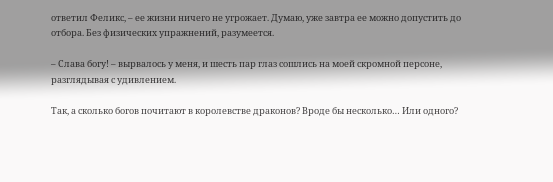ответил Феликс, – ее жизни ничего не угрожает. Думаю, уже завтра ее можно допустить до отбора. Без физических упражнений, разумеется.

– Слава богу! – вырвалось у меня, и шесть пар глаз сошлись на моей скромной персоне, разглядывая с удивлением.

Так, а сколько богов почитают в королевстве драконов? Вроде бы несколько… Или одного?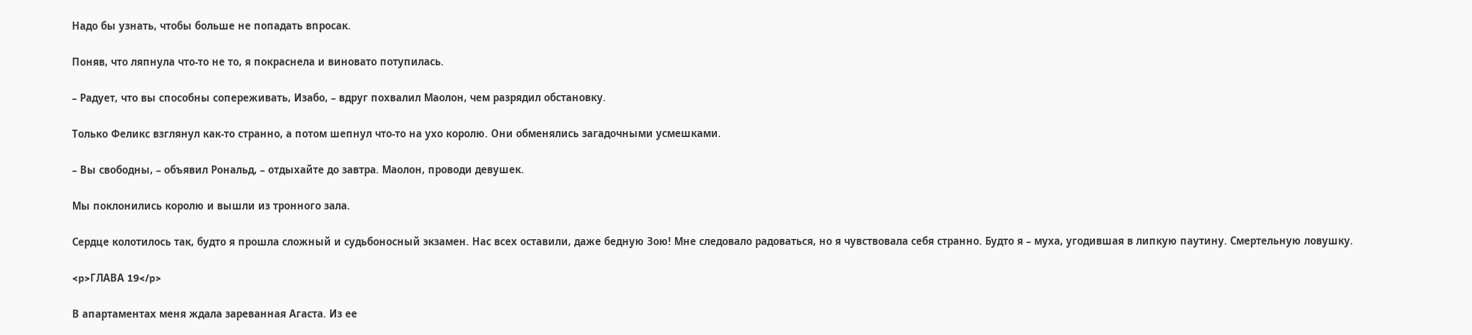Надо бы узнать, чтобы больше не попадать впросак.

Поняв, что ляпнула что-то не то, я покраснела и виновато потупилась.

– Радует, что вы способны сопереживать, Изабо, – вдруг похвалил Маолон, чем разрядил обстановку.

Только Феликс взглянул как-то странно, а потом шепнул что-то на ухо королю. Они обменялись загадочными усмешками.

– Вы свободны, – объявил Рональд, – отдыхайте до завтра. Маолон, проводи девушек.

Мы поклонились королю и вышли из тронного зала.

Сердце колотилось так, будто я прошла сложный и судьбоносный экзамен. Нас всех оставили, даже бедную Зою! Мне следовало радоваться, но я чувствовала себя странно. Будто я – муха, угодившая в липкую паутину. Смертельную ловушку.

<p>ГЛАВА 19</p>

В апартаментах меня ждала зареванная Агаста. Из ее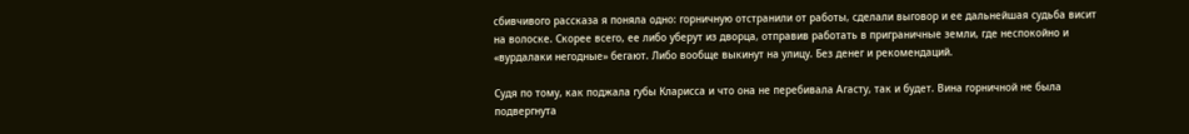сбивчивого рассказа я поняла одно: горничную отстранили от работы, сделали выговор и ее дальнейшая судьба висит на волоске. Скорее всего, ее либо уберут из дворца, отправив работать в приграничные земли, где неспокойно и «вурдалаки негодные» бегают. Либо вообще выкинут на улицу. Без денег и рекомендаций.

Судя по тому, как поджала губы Кларисса и что она не перебивала Агасту, так и будет. Вина горничной не была подвергнута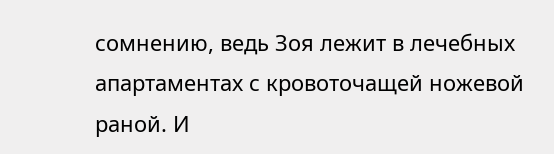сомнению, ведь Зоя лежит в лечебных апартаментах с кровоточащей ножевой раной. И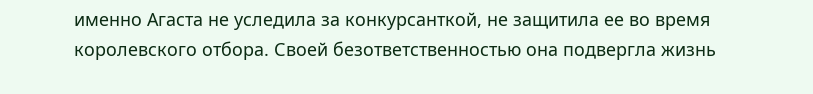именно Агаста не уследила за конкурсанткой, не защитила ее во время королевского отбора. Своей безответственностью она подвергла жизнь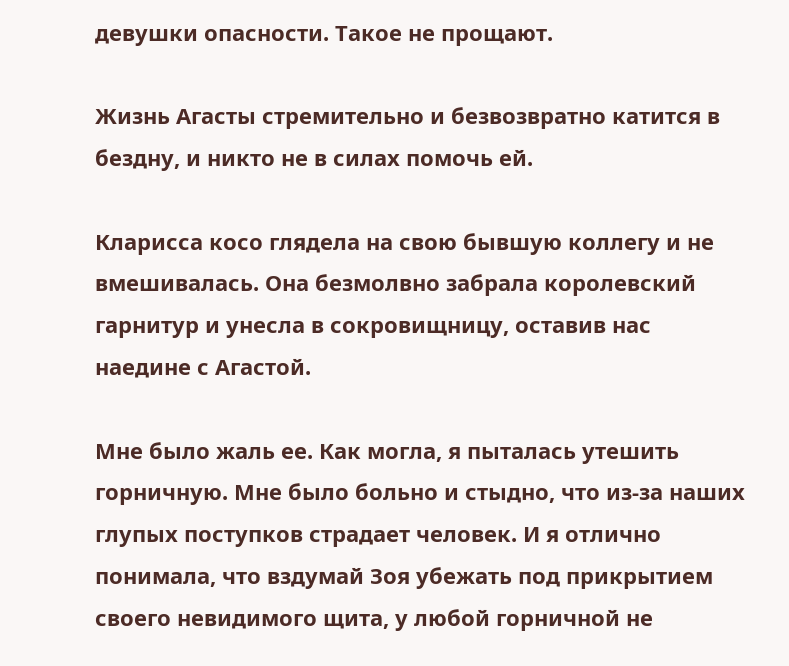девушки опасности. Такое не прощают.

Жизнь Агасты стремительно и безвозвратно катится в бездну, и никто не в силах помочь ей.

Кларисса косо глядела на свою бывшую коллегу и не вмешивалась. Она безмолвно забрала королевский гарнитур и унесла в сокровищницу, оставив нас наедине с Агастой.

Мне было жаль ее. Как могла, я пыталась утешить горничную. Мне было больно и стыдно, что из-за наших глупых поступков страдает человек. И я отлично понимала, что вздумай Зоя убежать под прикрытием своего невидимого щита, у любой горничной не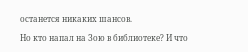останется никаких шансов.

Но кто напал на Зою в библиотеке? И что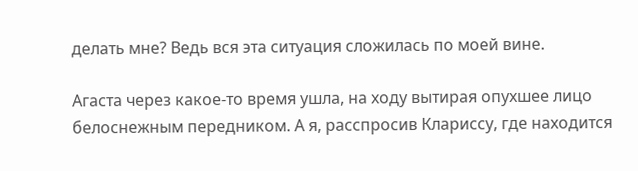делать мне? Ведь вся эта ситуация сложилась по моей вине.

Агаста через какое-то время ушла, на ходу вытирая опухшее лицо белоснежным передником. А я, расспросив Клариссу, где находится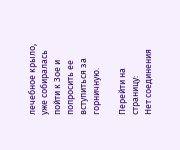лечебное крыло, уже собиралась пойти к Зое и попросить ее вступиться за горничную.

Перейти на страницу:
Нет соединения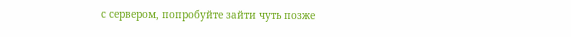с сервером, попробуйте зайти чуть позже